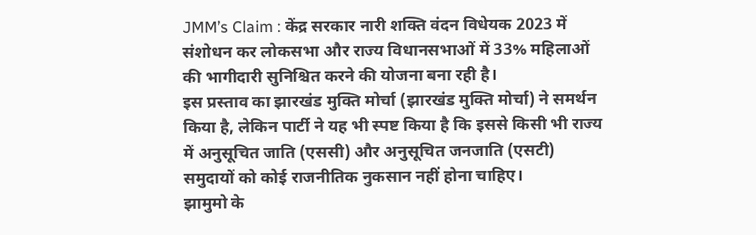JMM’s Claim : केंद्र सरकार नारी शक्ति वंदन विधेयक 2023 में संशोधन कर लोकसभा और राज्य विधानसभाओं में 33% महिलाओं की भागीदारी सुनिश्चित करने की योजना बना रही है।
इस प्रस्ताव का झारखंड मुक्ति मोर्चा (झारखंड मुक्ति मोर्चा) ने समर्थन किया है, लेकिन पार्टी ने यह भी स्पष्ट किया है कि इससे किसी भी राज्य में अनुसूचित जाति (एससी) और अनुसूचित जनजाति (एसटी) समुदायों को कोई राजनीतिक नुकसान नहीं होना चाहिए।
झामुमो के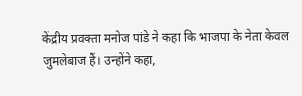केंद्रीय प्रवक्ता मनोज पांडे ने कहा कि भाजपा के नेता केवल जुमलेबाज हैं। उन्होंने कहा,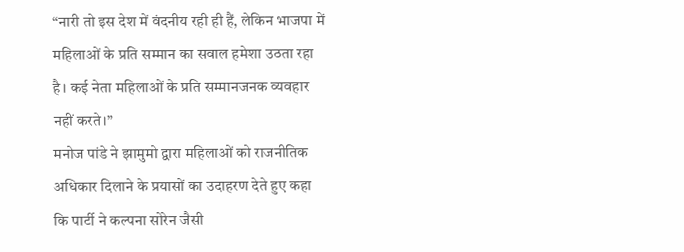“नारी तो इस देश में वंदनीय रही ही हैं, लेकिन भाजपा में महिलाओं के प्रति सम्मान का सवाल हमेशा उठता रहा है। कई नेता महिलाओं के प्रति सम्मानजनक व्यवहार नहीं करते।”
मनोज पांडे ने झामुमो द्वारा महिलाओं को राजनीतिक अधिकार दिलाने के प्रयासों का उदाहरण देते हुए कहा कि पार्टी ने कल्पना सोरेन जैसी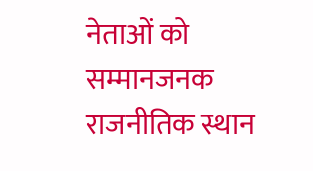नेताओं को सम्मानजनक राजनीतिक स्थान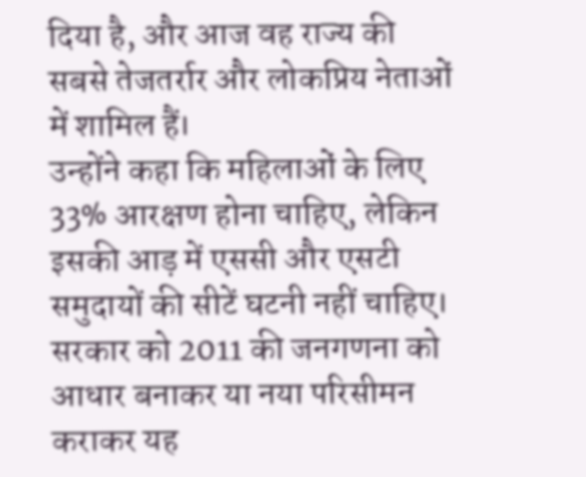दिया है, और आज वह राज्य की सबसे तेजतर्रार और लोकप्रिय नेताओं में शामिल हैं।
उन्होंने कहा कि महिलाओं के लिए 33% आरक्षण होना चाहिए, लेकिन इसकी आड़ में एससी और एसटी समुदायों की सीटें घटनी नहीं चाहिए। सरकार को 2011 की जनगणना को आधार बनाकर या नया परिसीमन कराकर यह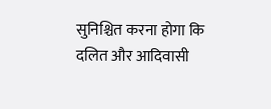सुनिश्चित करना होगा कि दलित और आदिवासी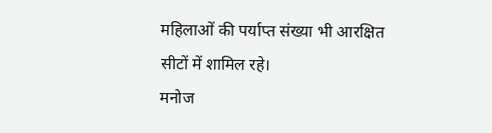महिलाओं की पर्याप्त संख्या भी आरक्षित सीटों में शामिल रहे।
मनोज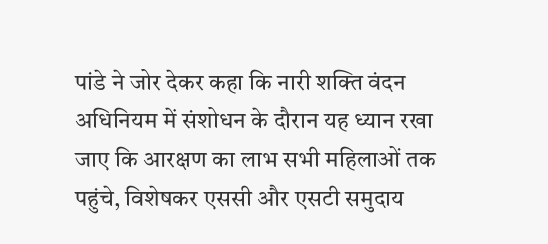पांडे ने जोर देकर कहा कि नारी शक्ति वंदन अधिनियम में संशोधन के दौरान यह ध्यान रखा जाए कि आरक्षण का लाभ सभी महिलाओं तक पहुंचे, विशेषकर एससी और एसटी समुदाय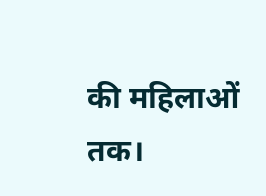की महिलाओं तक।